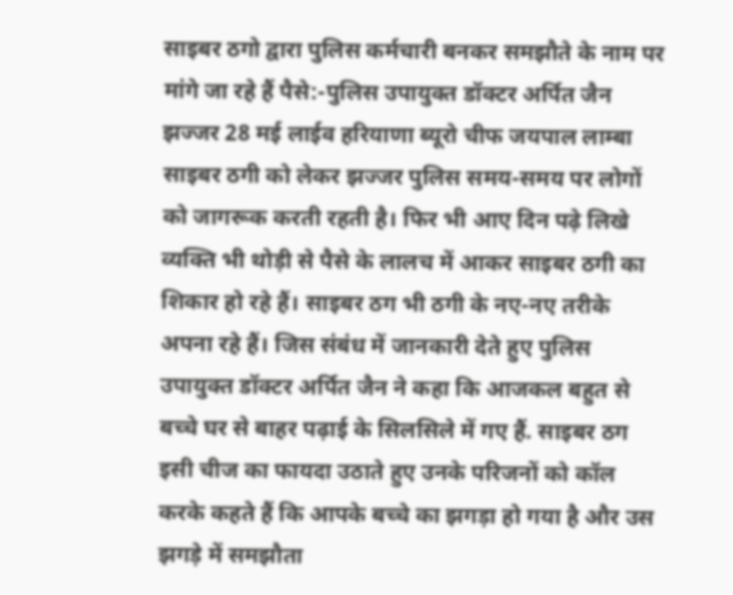साइबर ठगो द्वारा पुलिस कर्मचारी बनकर समझौते के नाम पर मांगे जा रहे हैं पैसे:-पुलिस उपायुक्त डॉक्टर अर्पित जैन
झज्जर 28 मई लाईव हरियाणा ब्यूरो चीफ जयपाल लाम्बा
साइबर ठगी को लेकर झज्जर पुलिस समय-समय पर लोगों को जागरूक करती रहती है। फिर भी आए दिन पढ़े लिखे व्यक्ति भी थोड़ी से पैसे के लालच में आकर साइबर ठगी का शिकार हो रहे हैं। साइबर ठग भी ठगी के नए-नए तरीके अपना रहे हैं। जिस संबंध में जानकारी देते हुए पुलिस उपायुक्त डॉक्टर अर्पित जैन ने कहा कि आजकल बहुत से बच्चे घर से बाहर पढ़ाई के सिलसिले में गए हैं. साइबर ठग इसी चीज का फायदा उठाते हुए उनके परिजनों को कॉल करके कहते हैं कि आपके बच्चे का झगड़ा हो गया है और उस झगड़े में समझौता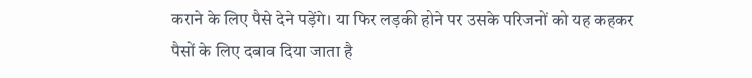कराने के लिए पैसे देने पड़ेंगे। या फिर लड़की होने पर उसके परिजनों को यह कहकर पैसों के लिए दबाव दिया जाता है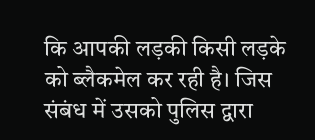कि आपकी लड़की किसी लड़के को ब्लैकमेल कर रही है। जिस संबंध में उसको पुलिस द्वारा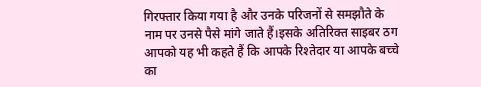गिरफ्तार किया गया है और उनके परिजनों से समझौते के नाम पर उनसे पैसे मांगे जाते हैं।इसके अतिरिक्त साइबर ठग आपको यह भी कहते हैं कि आपके रिश्तेदार या आपके बच्चे का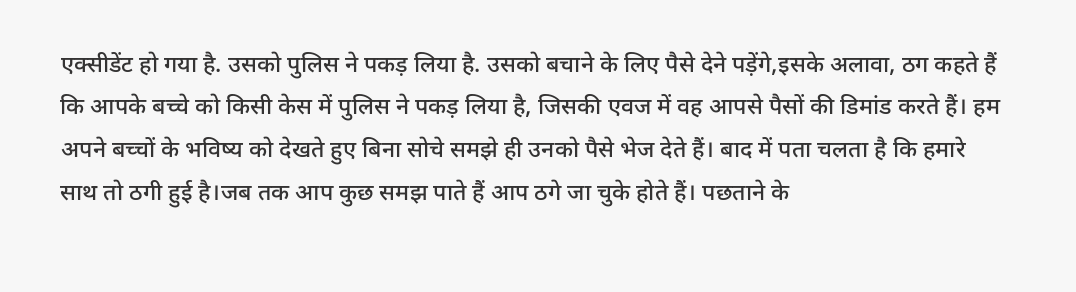एक्सीडेंट हो गया है. उसको पुलिस ने पकड़ लिया है. उसको बचाने के लिए पैसे देने पड़ेंगे,इसके अलावा, ठग कहते हैं कि आपके बच्चे को किसी केस में पुलिस ने पकड़ लिया है, जिसकी एवज में वह आपसे पैसों की डिमांड करते हैं। हम अपने बच्चों के भविष्य को देखते हुए बिना सोचे समझे ही उनको पैसे भेज देते हैं। बाद में पता चलता है कि हमारे साथ तो ठगी हुई है।जब तक आप कुछ समझ पाते हैं आप ठगे जा चुके होते हैं। पछताने के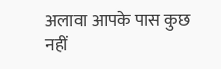अलावा आपके पास कुछ नहीं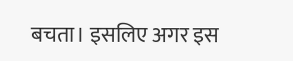बचता। इसलिए अगर इस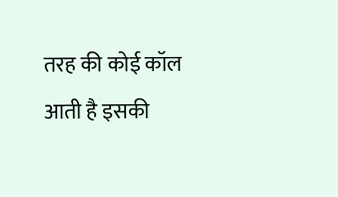तरह की कोई कॉल आती है इसकी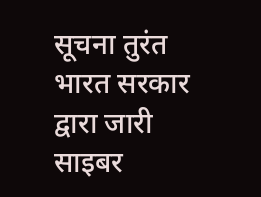सूचना तुरंत भारत सरकार द्वारा जारी साइबर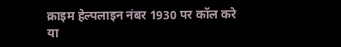क्राइम हेल्पलाइन नंबर 1930 पर कॉल करे या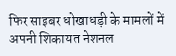फिर साइबर धोखाधड़ी के मामलों में अपनी शिकायत नेशनल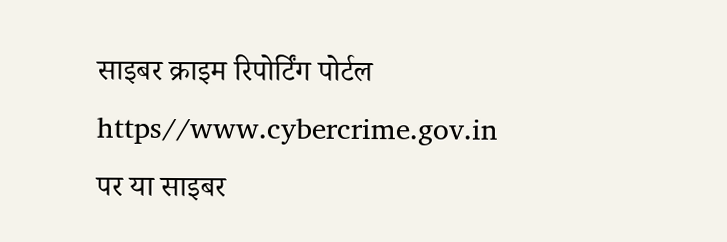साइबर क्राइम रिपोर्टिंग पोर्टल https//www.cybercrime.gov.in पर या साइबर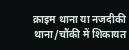क्राइम थाना या नजदीकी थाना/चौंकी में शिकायत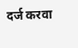दर्ज करवा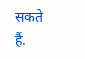सकते हैं.